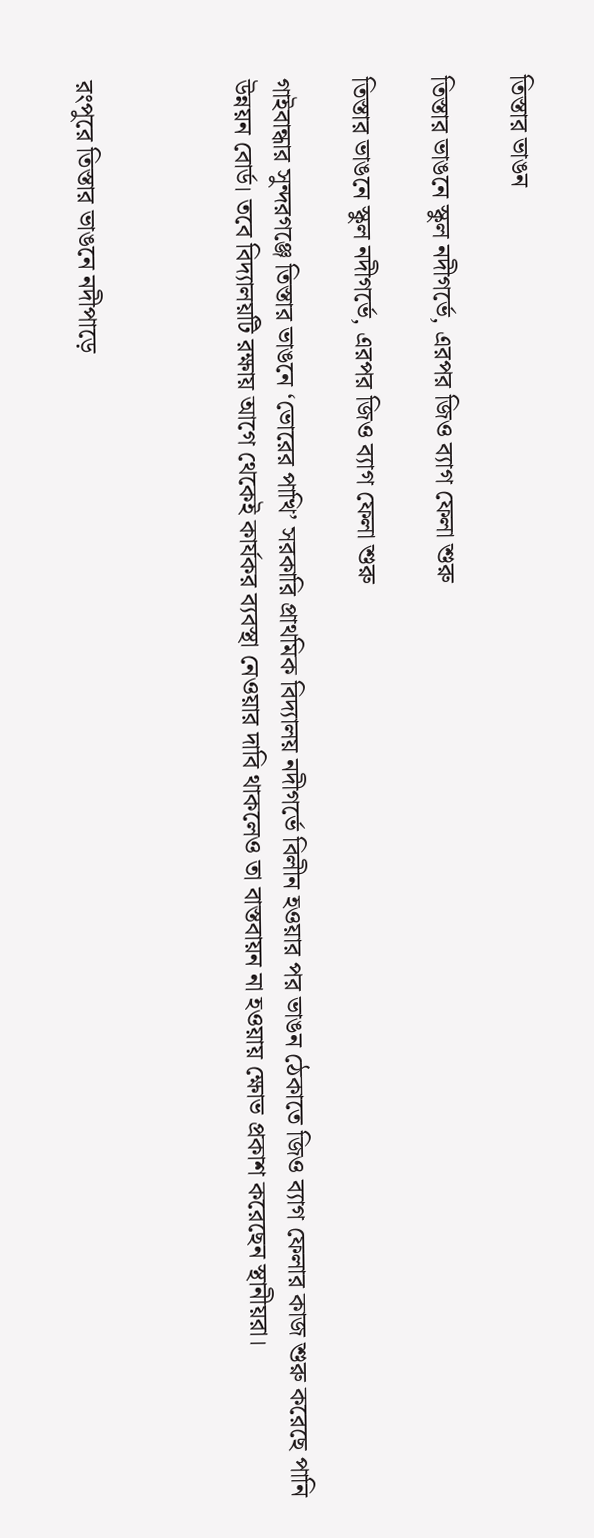তিস্তার ভাঙন

তিস্তার ভাঙনে স্কুল নদীগর্ভে, এরপর জিও ব্যাগ ফেলা শুরু

তিস্তার ভাঙনে স্কুল নদীগর্ভে, এরপর জিও ব্যাগ ফেলা শুরু

গাইবান্ধার সুন্দরগঞ্জে তিস্তার ভাঙনে ‘ভোরের পাখি’ সরকারি প্রাথমিক বিদ্যালয় নদীগর্ভে বিলীন হওয়ার পর ভাঙন ঠেকাতে জিও ব্যাগ ফেলার কাজ শুরু করেছে পানি উন্নয়ন বোর্ড। তবে বিদ্যালয়টি রক্ষায় আগে থেকেই কার্যকর ব্যবস্থা নেওয়ার দাবি থাকলেও তা বাস্তবায়ন না হওয়ায় ক্ষোভ প্রকাশ করেছেন স্থানীয়রা।



রংপুরে তিস্তার ভাঙনে নদীপাড়ে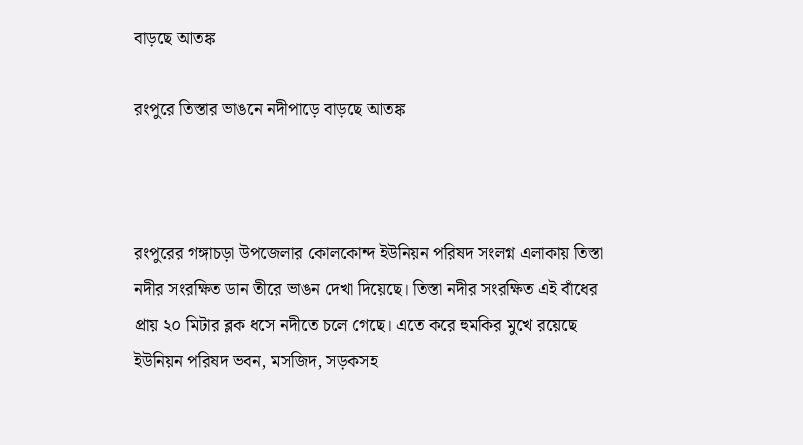বাড়ছে আতঙ্ক

রংপুরে তিস্তার ভাঙনে নদীপাড়ে বাড়ছে আতঙ্ক



রংপুরের গঙ্গাচড়া উপজেলার কোলকোন্দ ইউনিয়ন পরিষদ সংলগ্ন এলাকায় তিস্তা নদীর সংরক্ষিত ডান তীরে ভাঙন দেখা দিয়েছে। তিস্তা নদীর সংরক্ষিত এই বাঁধের প্রায় ২০ মিটার ব্লক ধসে নদীতে চলে গেছে। এতে করে হুমকির মুখে রয়েছে ইউনিয়ন পরিষদ ভবন, মসজিদ, সড়কসহ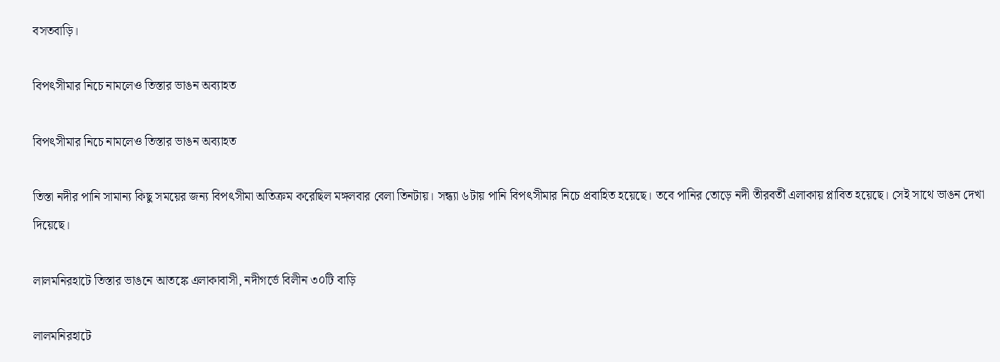বসতবাড়ি।

বিপৎসীমার নিচে নামলেও তিস্তার ভাঙন অব্যাহত

বিপৎসীমার নিচে নামলেও তিস্তার ভাঙন অব্যাহত

তিস্তা নদীর পানি সামান্য কিছু সময়ের জন্য বিপৎসীমা অতিক্রম করেছিল মঙ্গলবার বেলা তিনটায়। সন্ধ্যা ৬টায় পানি বিপৎসীমার নিচে প্রবাহিত হয়েছে। তবে পানির তোড়ে নদী তীরবর্তী এলাকায় প্লাবিত হয়েছে। সেই সাথে ভাঙন দেখা দিয়েছে।

লালমনিরহাটে তিস্তার ভাঙনে আতঙ্কে এলাকাবাসী, নদীগর্ভে বিলীন ৩০টি বাড়ি

লালমনিরহাটে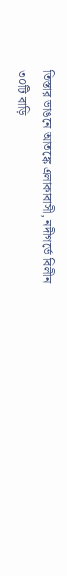তিস্তার ভাঙনে আতঙ্কে এলাকাবাসী, নদীগর্ভে বিলীন ৩০টি বাড়ি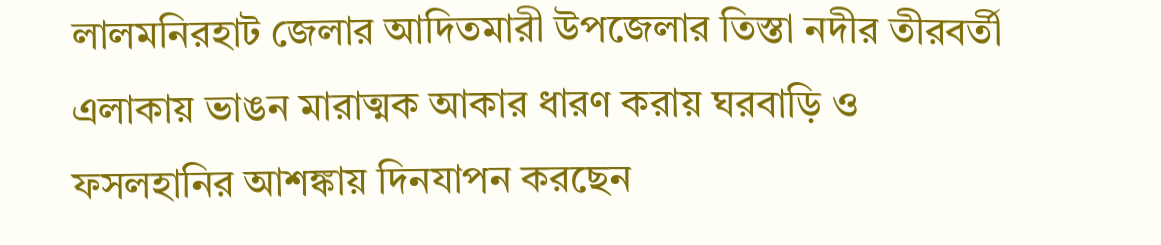লালমনিরহাট জেলার আদিতমারী উপজেলার তিস্তা নদীর তীরবর্তী এলাকায় ভাঙন মারাত্মক আকার ধারণ করায় ঘরবাড়ি ও ফসলহানির আশঙ্কায় দিনযাপন করছেন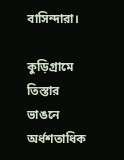বাসিন্দারা।

কুড়িগ্রামে তিস্তার ভাঙনে অর্ধশতাধিক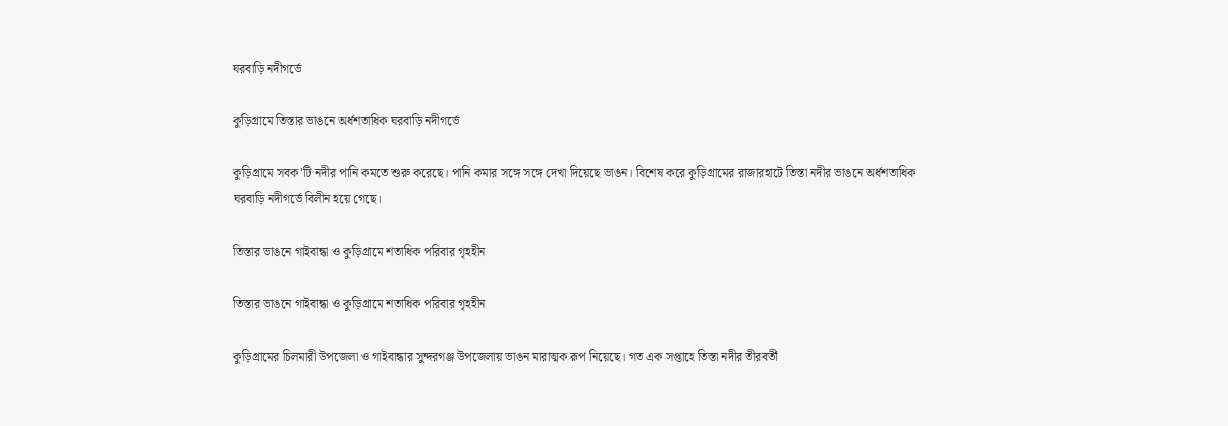ঘরবাড়ি নদীগর্ভে

কুড়িগ্রামে তিস্তার ভাঙনে অর্ধশতাধিক ঘরবাড়ি নদীগর্ভে

কুড়িগ্রামে সবক'টি নদীর পানি কমতে শুরু করেছে। পানি কমার সঙ্গে সঙ্গে দেখা দিয়েছে ভাঙন। বিশেষ করে কুড়িগ্রামের রাজারহাটে তিস্তা নদীর ভাঙনে অর্ধশতাধিক ঘরবাড়ি নদীগর্ভে বিলীন হয়ে গেছে।

তিস্তার ভাঙনে গাইবান্ধা ও কুড়িগ্রামে শতাধিক পরিবার গৃহহীন

তিস্তার ভাঙনে গাইবান্ধা ও কুড়িগ্রামে শতাধিক পরিবার গৃহহীন

কুড়িগ্রামের চিলমারী উপজেলা ও গাইবান্ধার সুন্দরগঞ্জ উপজেলায় ভাঙন মারাত্মক রূপ নিয়েছে। গত এক সপ্তাহে তিস্তা নদীর তীরবর্তী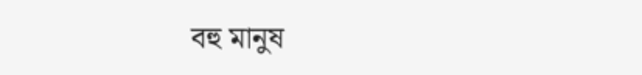বহু মানুষ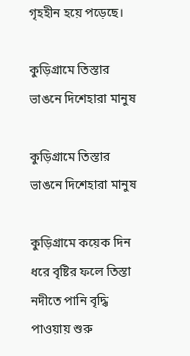গৃহহীন হয়ে পড়েছে।

কুড়িগ্রামে তিস্তার ভাঙনে দিশেহারা মানুষ

কুড়িগ্রামে তিস্তার ভাঙনে দিশেহারা মানুষ

কুড়িগ্রামে কয়েক দিন ধরে বৃষ্টির ফলে তিস্তা নদীতে পানি বৃদ্ধি পাওয়ায় শুরু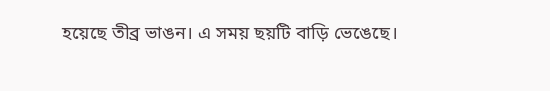হয়েছে তীব্র ভাঙন। এ সময় ছয়টি বাড়ি ভেঙেছে।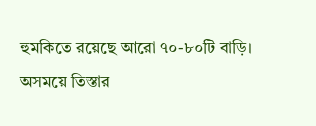হুমকিতে রয়েছে আরো ৭০-৮০টি বাড়ি। অসময়ে তিস্তার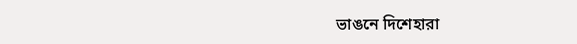ভাঙনে দিশেহারা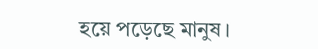হয়ে পড়েছে মানুষ।